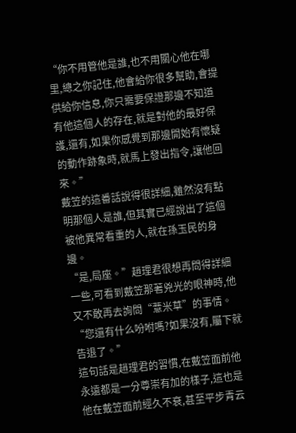“你不用管他是誰,也不用關心他在哪里,總之你記住,他會給你很多幫助,會提供給你信息,你只需要保證那邊不知道有他這個人的存在,就是對他的最好保護,還有,如果你感覺到那邊開始有懷疑的動作跡象時,就馬上發出指令,讓他回來。”
戴笠的這番話說得很詳細,雖然沒有點明那個人是誰,但其實已經說出了這個被他異常看重的人,就在孫玉民的身邊。
“是,局座。”趙理君很想再問得詳細一些,可看到戴笠那著兇光的眼神時,他又不敢再去詢問“薏米草”的事情。
“您還有什么吩咐嗎?如果沒有,屬下就告退了。”
這句話是趙理君的習慣,在戴笠面前他永遠都是一分尊崇有加的樣子,這也是他在戴笠面前經久不衰,甚至平步青云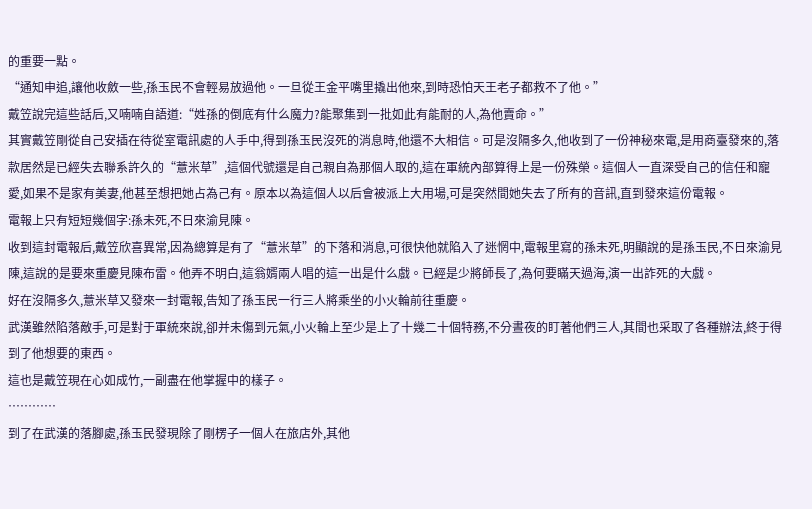的重要一點。
“通知申追,讓他收斂一些,孫玉民不會輕易放過他。一旦從王金平嘴里撬出他來,到時恐怕天王老子都救不了他。”
戴笠說完這些話后,又喃喃自語道:“姓孫的倒底有什么魔力?能聚集到一批如此有能耐的人,為他賣命。”
其實戴笠剛從自己安插在待從室電訊處的人手中,得到孫玉民沒死的消息時,他還不大相信。可是沒隔多久,他收到了一份神秘來電,是用商臺發來的,落款居然是已經失去聯系許久的“薏米草”,這個代號還是自己親自為那個人取的,這在軍統內部算得上是一份殊榮。這個人一直深受自己的信任和寵愛,如果不是家有美妻,他甚至想把她占為己有。原本以為這個人以后會被派上大用場,可是突然間她失去了所有的音訊,直到發來這份電報。
電報上只有短短幾個字:孫未死,不日來渝見陳。
收到這封電報后,戴笠欣喜異常,因為總算是有了“薏米草”的下落和消息,可很快他就陷入了迷惘中,電報里寫的孫未死,明顯說的是孫玉民,不日來渝見陳,這說的是要來重慶見陳布雷。他弄不明白,這翁婿兩人唱的這一出是什么戲。已經是少將師長了,為何要瞞天過海,演一出詐死的大戲。
好在沒隔多久,薏米草又發來一封電報,告知了孫玉民一行三人將乘坐的小火輪前往重慶。
武漢雖然陷落敵手,可是對于軍統來說,卻并未傷到元氣,小火輪上至少是上了十幾二十個特務,不分晝夜的盯著他們三人,其間也采取了各種辦法,終于得到了他想要的東西。
這也是戴笠現在心如成竹,一副盡在他掌握中的樣子。
…………
到了在武漢的落腳處,孫玉民發現除了剛楞子一個人在旅店外,其他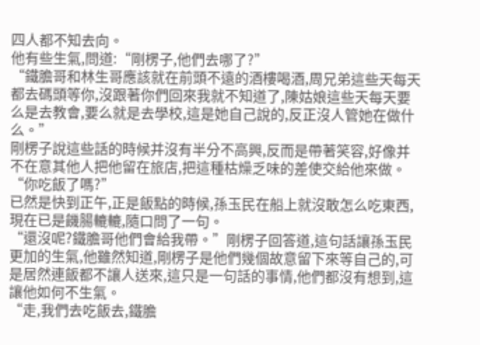四人都不知去向。
他有些生氣,問道:“剛楞子,他們去哪了?”
“鐵膽哥和林生哥應該就在前頭不遠的酒樓喝酒,周兄弟這些天每天都去碼頭等你,沒跟著你們回來我就不知道了,陳姑娘這些天每天要么是去教會,要么就是去學校,這是她自己說的,反正沒人管她在做什么。”
剛楞子說這些話的時候并沒有半分不高興,反而是帶著笑容,好像并不在意其他人把他留在旅店,把這種枯燥乏味的差使交給他來做。
“你吃飯了嗎?”
已然是快到正午,正是飯點的時候,孫玉民在船上就沒敢怎么吃東西,現在已是饑腸轆轆,隨口問了一句。
“還沒呢?鐵膽哥他們會給我帶。”剛楞子回答道,這句話讓孫玉民更加的生氣,他雖然知道,剛楞子是他們幾個故意留下來等自己的,可是居然連飯都不讓人送來,這只是一句話的事情,他們都沒有想到,這讓他如何不生氣。
“走,我們去吃飯去,鐵膽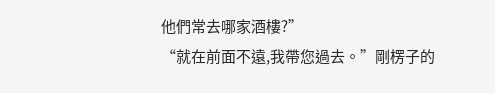他們常去哪家酒樓?”
“就在前面不遠,我帶您過去。”剛楞子的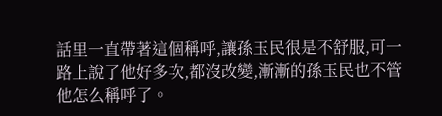話里一直帶著這個稱呼,讓孫玉民很是不舒服,可一路上說了他好多次,都沒改變,漸漸的孫玉民也不管他怎么稱呼了。